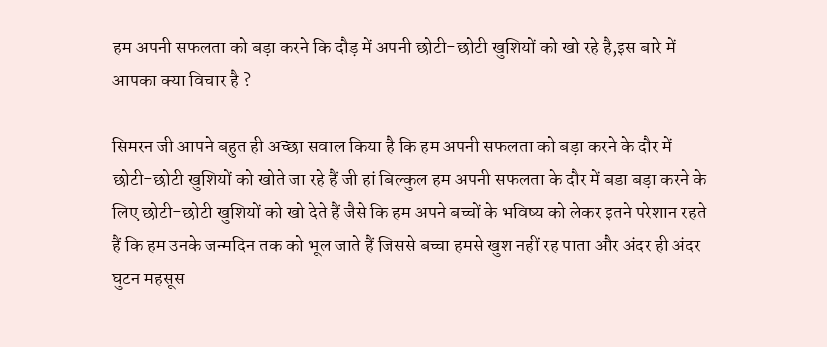हम अपनी सफलता को बड़ा करने कि दौड़ में अपनी छोटी-छोटी खुशियों को खो रहे है,इस बारे में आपका क्या विचार है ?

सिमरन जी आपने बहुत ही अच्छा सवाल किया है कि हम अपनी सफलता को बड़ा करने के दौर में छोटी-छोटी खुशियों को खोते जा रहे हैं जी हां बिल्कुल हम अपनी सफलता के दौर में बडा बड़ा करने के लिए छोटी-छोटी खुशियों को खो देते हैं जैसे कि हम अपने बच्चों के भविष्य को लेकर इतने परेशान रहते हैं कि हम उनके जन्मदिन तक को भूल जाते हैं जिससे बच्चा हमसे खुश नहीं रह पाता और अंदर ही अंदर घुटन महसूस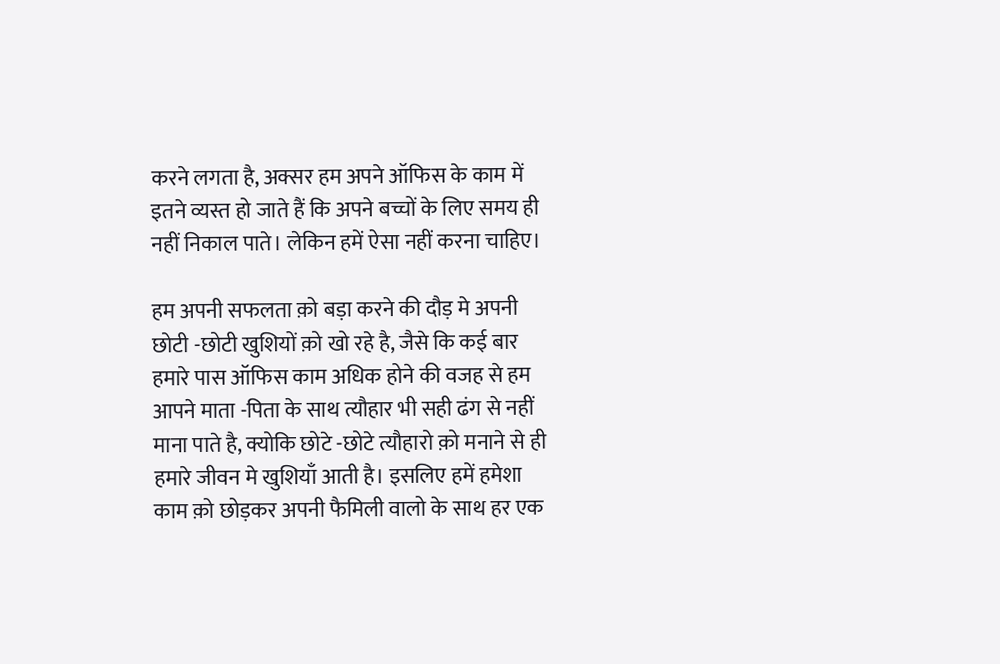करने लगता है, अक्सर हम अपने ऑफिस के काम में इतने व्यस्त हो जाते हैं कि अपने बच्चों के लिए समय ही नहीं निकाल पाते। लेकिन हमें ऐसा नहीं करना चाहिए।

हम अपनी सफलता क़ो बड़ा करने की दौड़ मे अपनी छोटी -छोटी खुशियों क़ो खो रहे है, जैसे कि कई बार हमारे पास ऑफिस काम अधिक होने की वजह से हम आपने माता -पिता के साथ त्यौहार भी सही ढंग से नहीं माना पाते है, क्योकि छोटे -छोटे त्यौहारो क़ो मनाने से ही हमारे जीवन मे खुशियाँ आती है। इसलिए हमें हमेशा काम क़ो छोड़कर अपनी फैमिली वालो के साथ हर एक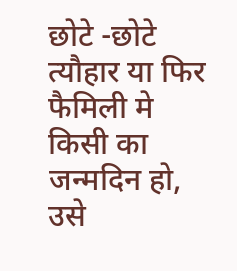छोटे -छोटे त्यौहार या फिर फैमिली मे किसी का जन्मदिन हो, उसे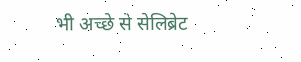भी अच्छे से सेलिब्रेट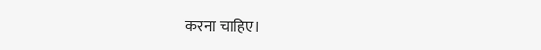करना चाहिए।